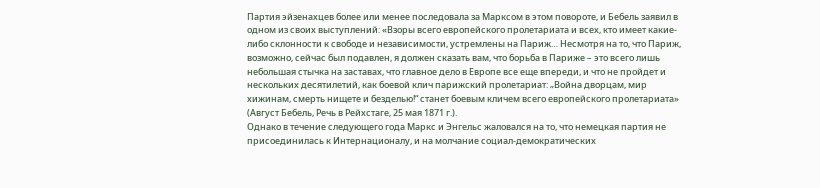Партия эйзенахцев более или менее последовала за Марксом в этом повороте, и Бебель заявил в одном из своих выступлений: «Взоры всего европейского пролетариата и всех, кто имеет какие-либо склонности к свободе и независимости, устремлены на Париж… Несмотря на то, что Париж, возможно, сейчас был подавлен, я должен сказать вам, что борьба в Париже – это всего лишь небольшая стычка на заставах, что главное дело в Европе все еще впереди, и что не пройдет и нескольких десятилетий, как боевой клич парижский пролетариат: „Война дворцам, мир хижинам, смерть нищете и безделью!“ станет боевым кличем всего европейского пролетариата» (Август Бебель, Речь в Рейхстаге, 25 мая 1871 г.).
Однако в течение следующего года Маркс и Энгельс жаловался на то, что немецкая партия не присоединилась к Интернационалу, и на молчание социал-демократических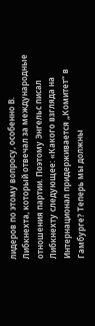лидеров по этому вопросу, особенно В. Либкнехта, который отвечал за международные отношения партии. Поэтому Энгельс писал Либкнехту следующее: «Какого взгляда на Интернационал придерживается „Комитет“ в Гамбурге? Теперь мы должны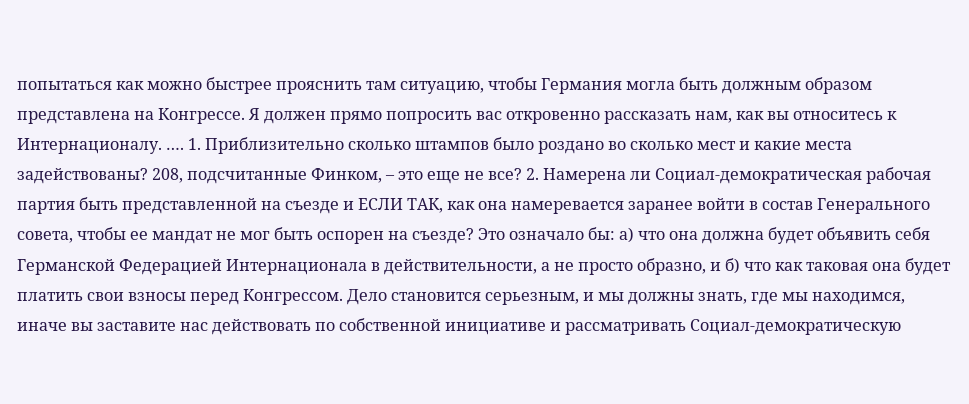попытаться как можно быстрее прояснить там ситуацию, чтобы Германия могла быть должным образом представлена на Конгрессе. Я должен прямо попросить вас откровенно рассказать нам, как вы относитесь к Интернационалу. …. 1. Приблизительно сколько штампов было роздано во сколько мест и какие места задействованы? 208, подсчитанные Финком, – это еще не все? 2. Намерена ли Социал-демократическая рабочая партия быть представленной на съезде и ЕСЛИ ТАК, как она намеревается заранее войти в состав Генерального совета, чтобы ее мандат не мог быть оспорен на съезде? Это означало бы: а) что она должна будет объявить себя Германской Федерацией Интернационала в действительности, а не просто образно, и б) что как таковая она будет платить свои взносы перед Конгрессом. Дело становится серьезным, и мы должны знать, где мы находимся, иначе вы заставите нас действовать по собственной инициативе и рассматривать Социал-демократическую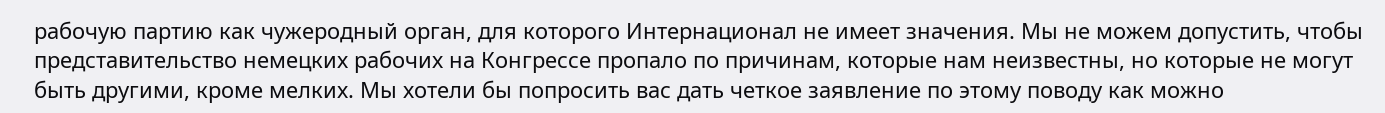рабочую партию как чужеродный орган, для которого Интернационал не имеет значения. Мы не можем допустить, чтобы представительство немецких рабочих на Конгрессе пропало по причинам, которые нам неизвестны, но которые не могут быть другими, кроме мелких. Мы хотели бы попросить вас дать четкое заявление по этому поводу как можно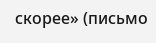скорее» (письмо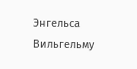Энгельса Вильгельму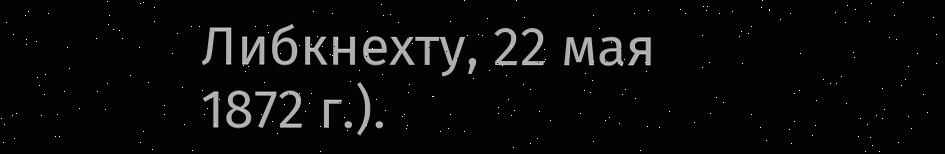Либкнехту, 22 мая 1872 г.).